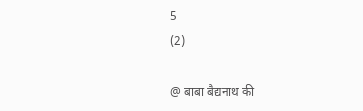5
(2)

@ बाबा बैद्यनाथ की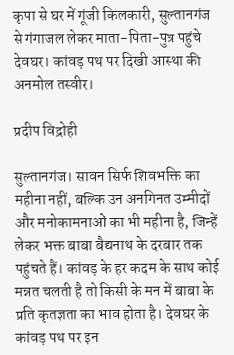कृपा से घर में गूंजी किलकारी, सुल्तानगंज से गंगाजल लेकर माता-पिता-पुत्र पहुंचे देवघर। कांवड़ पथ पर दिखी आस्था की अनमोल तस्वीर।

प्रदीप विद्रोही

सुल्तानगंज। सावन सिर्फ शिवभक्ति का महीना नहीं, बल्कि उन अनगिनत उम्मीदों और मनोकामनाओं का भी महीना है, जिन्हें लेकर भक्त बाबा बैद्यनाथ के दरबार तक पहुंचते हैं। कांवड़ के हर कदम के साथ कोई मन्नत चलती है तो किसी के मन में बाबा के प्रति कृतज्ञता का भाव होता है। देवघर के कांवड़ पथ पर इन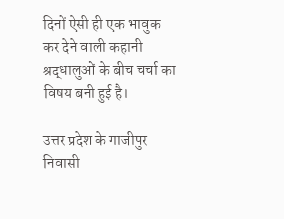दिनों ऐसी ही एक भावुक कर देने वाली कहानी श्रद्धालुओं के बीच चर्चा का विषय बनी हुई है।

उत्तर प्रदेश के गाजीपुर निवासी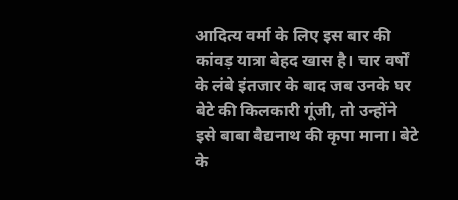आदित्य वर्मा के लिए इस बार की कांवड़ यात्रा बेहद खास है। चार वर्षों के लंबे इंतजार के बाद जब उनके घर बेटे की किलकारी गूंजी, तो उन्होंने इसे बाबा बैद्यनाथ की कृपा माना। बेटे के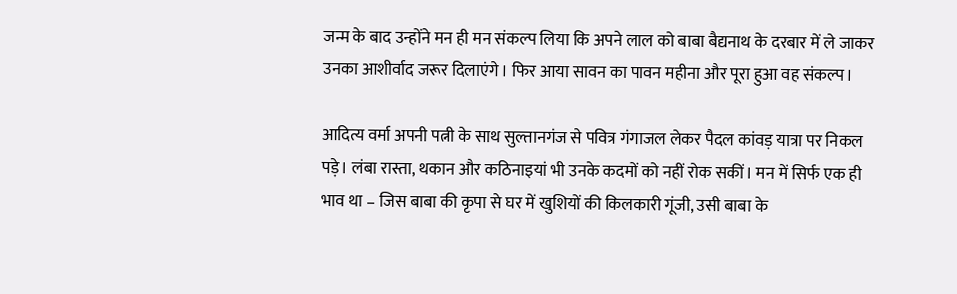जन्म के बाद उन्होंने मन ही मन संकल्प लिया कि अपने लाल को बाबा बैद्यनाथ के दरबार में ले जाकर उनका आशीर्वाद जरूर दिलाएंगे। फिर आया सावन का पावन महीना और पूरा हुआ वह संकल्प।

आदित्य वर्मा अपनी पत्नी के साथ सुल्तानगंज से पवित्र गंगाजल लेकर पैदल कांवड़ यात्रा पर निकल पड़े। लंबा रास्ता, थकान और कठिनाइयां भी उनके कदमों को नहीं रोक सकीं। मन में सिर्फ एक ही भाव था – जिस बाबा की कृपा से घर में खुशियों की किलकारी गूंजी, उसी बाबा के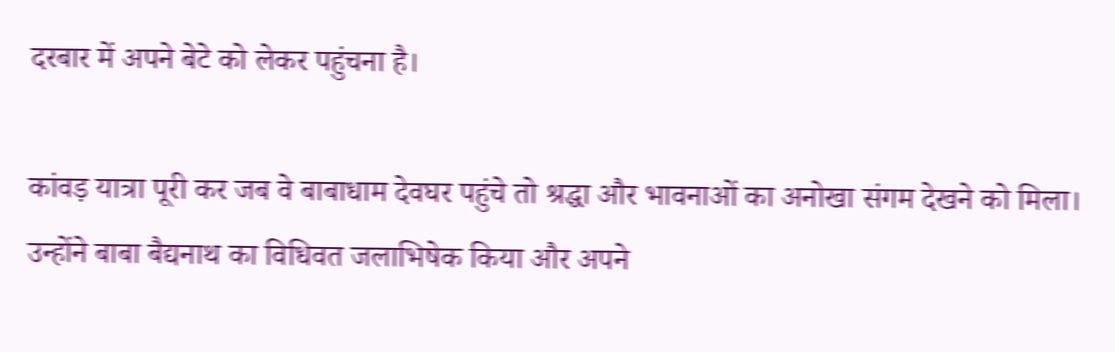दरबार में अपने बेटे को लेकर पहुंचना है।

कांवड़ यात्रा पूरी कर जब वे बाबाधाम देवघर पहुंचे तो श्रद्धा और भावनाओं का अनोखा संगम देखने को मिला। उन्होंने बाबा बैद्यनाथ का विधिवत जलाभिषेक किया और अपने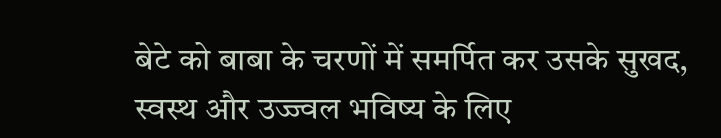बेटे को बाबा के चरणों में समर्पित कर उसके सुखद, स्वस्थ और उज्ज्वल भविष्य के लिए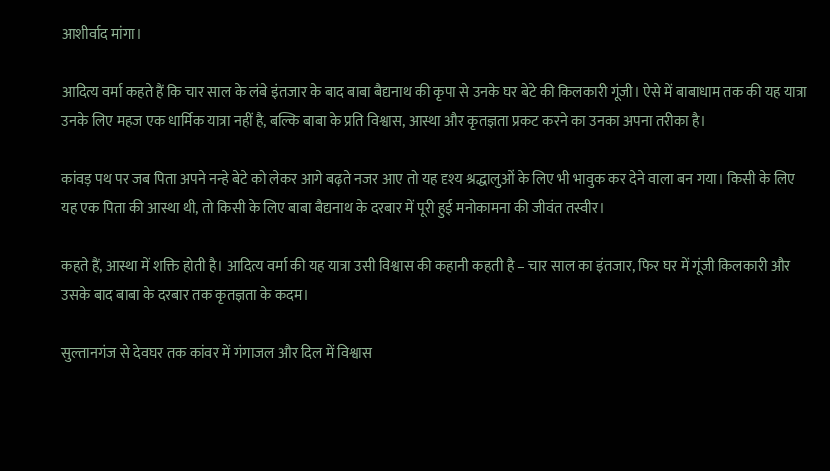आशीर्वाद मांगा।

आदित्य वर्मा कहते हैं कि चार साल के लंबे इंतजार के बाद बाबा बैद्यनाथ की कृपा से उनके घर बेटे की किलकारी गूंजी। ऐसे में बाबाधाम तक की यह यात्रा उनके लिए महज एक धार्मिक यात्रा नहीं है, बल्कि बाबा के प्रति विश्वास, आस्था और कृतज्ञता प्रकट करने का उनका अपना तरीका है।

कांवड़ पथ पर जब पिता अपने नन्हे बेटे को लेकर आगे बढ़ते नजर आए तो यह दृश्य श्रद्धालुओं के लिए भी भावुक कर देने वाला बन गया। किसी के लिए यह एक पिता की आस्था थी, तो किसी के लिए बाबा बैद्यनाथ के दरबार में पूरी हुई मनोकामना की जीवंत तस्वीर।

कहते हैं, आस्था में शक्ति होती है। आदित्य वर्मा की यह यात्रा उसी विश्वास की कहानी कहती है – चार साल का इंतजार, फिर घर में गूंजी किलकारी और उसके बाद बाबा के दरबार तक कृतज्ञता के कदम।

सुल्तानगंज से देवघर तक कांवर में गंगाजल और दिल में विश्वास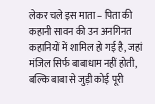लेकर चले इस माता – पिता की कहानी सावन की उन अनगिनत कहानियों में शामिल हो गई है, जहां मंजिल सिर्फ बाबाधाम नहीं होती, बल्कि बाबा से जुड़ी कोई पूरी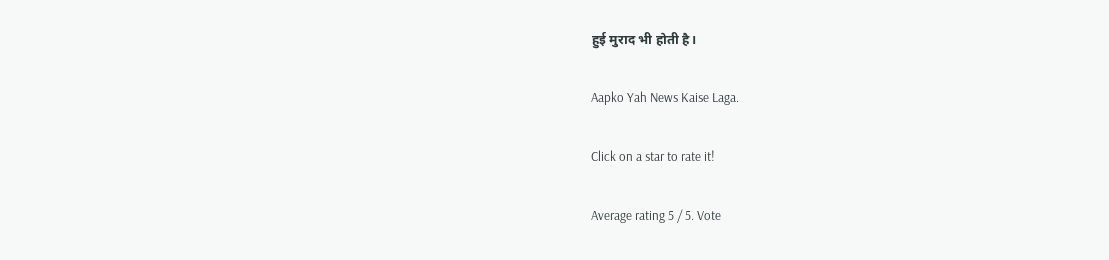हुई मुराद भी होती है।

Aapko Yah News Kaise Laga.

Click on a star to rate it!

Average rating 5 / 5. Vote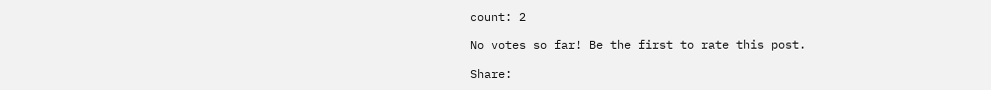count: 2

No votes so far! Be the first to rate this post.

Share: